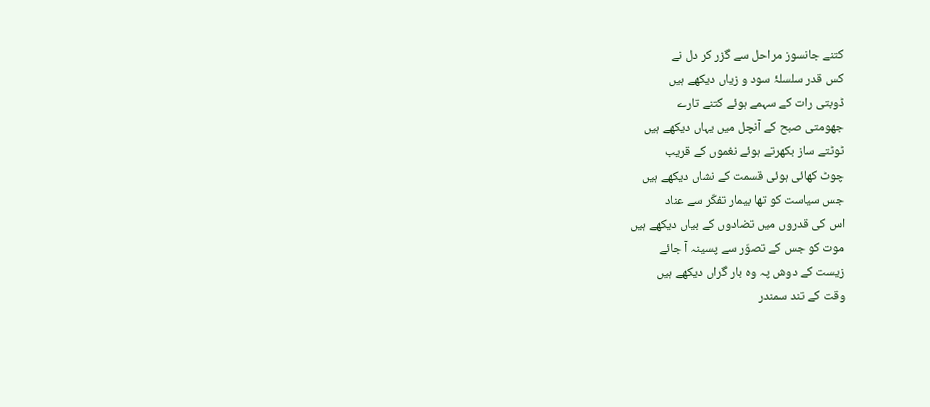کتنے جانسوز مراحل سے گزر کر دل نے
کس قدر سلسلۂ سود و زیاں دیکھے ہیں
ڈوبتی رات کے سہمے ہوئے کتنے تارے
جھومتی صبح کے آنچل میں یہاں دیکھے ہیں
ٹوٹتے ساز بکھرتے ہوئے نغموں کے قریب
چوٹ کھائی ہوئی قسمت کے نشاں دیکھے ہیں
جس سیاست کو تھا بیمار تفکّر سے عناد
اس کی قدروں میں تضادوں کے بیاں دیکھے ہیں
موت کو جس کے تصوّر سے پسینہ آ جائے
زیست کے دوش پہ وہ بار گراں دیکھے ہیں
وقت کے تند سمندر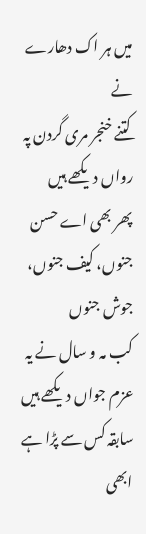میں ہر اک دھارے نے
کتنے خنجر مری گردن پہ رواں دیکھے ہیں
پھر بھی اے حسن جنوں، کیف جنوں، جوش جنوں
کب مہ و سال نے یہ عزم جواں دیکھے ہیں
سابقہ کس سے پڑا ہے ابھی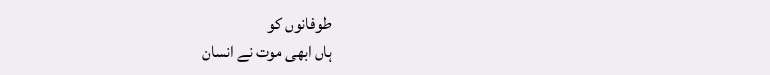طوفانوں کو
ہاں ابھی موت نے انسان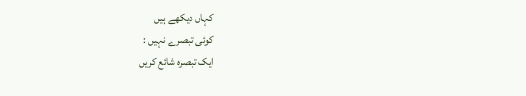کہاں دیکھے ہیں
کوئی تبصرے نہیں :
ایک تبصرہ شائع کریں